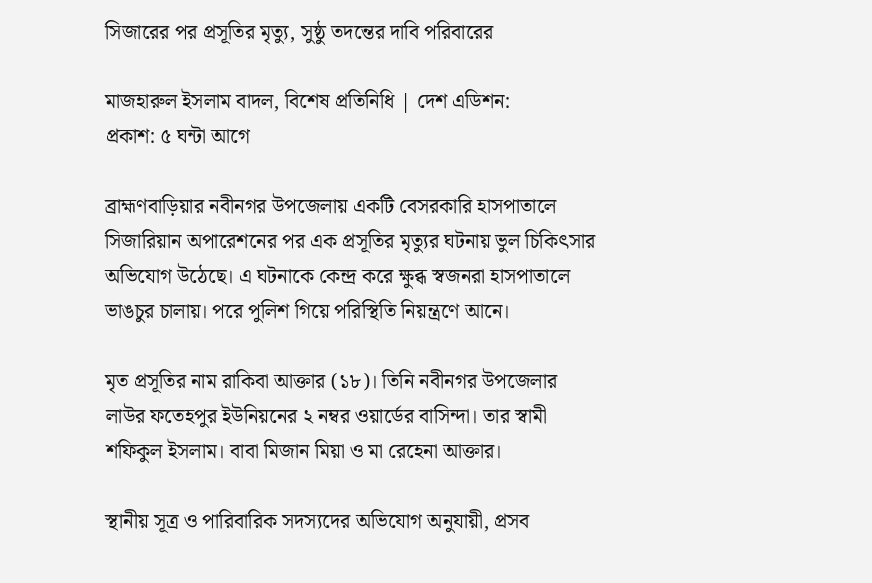সিজারের পর প্রসূতির মৃত্যু, সুষ্ঠু তদন্তের দাবি পরিবারের

মাজহারুল ইসলাম বাদল, বিশেষ প্রতিনিধি | দেশ এডিশন:
প্রকাশ: ৫ ঘন্টা আগে

ব্রাহ্মণবাড়িয়ার নবীনগর উপজেলায় একটি বেসরকারি হাসপাতালে সিজারিয়ান অপারেশনের পর এক প্রসূতির মৃত্যুর ঘটনায় ভুল চিকিৎসার অভিযোগ উঠেছে। এ ঘটনাকে কেন্দ্র করে ক্ষুব্ধ স্বজনরা হাসপাতালে ভাঙচুর চালায়। পরে পুলিশ গিয়ে পরিস্থিতি নিয়ন্ত্রণে আনে।

মৃত প্রসূতির নাম রাকিবা আক্তার (১৮)। তিনি নবীনগর উপজেলার লাউর ফতেহপুর ইউনিয়নের ২ নম্বর ওয়ার্ডের বাসিন্দা। তার স্বামী শফিকুল ইসলাম। বাবা মিজান মিয়া ও মা রেহেনা আক্তার।

স্থানীয় সূত্র ও পারিবারিক সদস্যদের অভিযোগ অনুযায়ী, প্রসব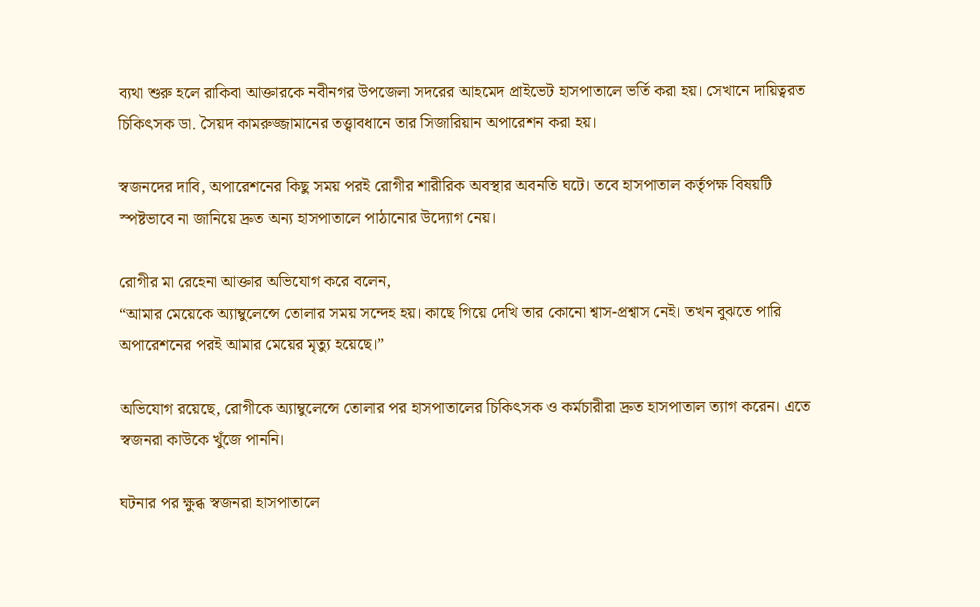ব্যথা শুরু হলে রাকিবা আক্তারকে নবীনগর উপজেলা সদরের আহমেদ প্রাইভেট হাসপাতালে ভর্তি করা হয়। সেখানে দায়িত্বরত চিকিৎসক ডা. সৈয়দ কামরুজ্জামানের তত্ত্বাবধানে তার সিজারিয়ান অপারেশন করা হয়।

স্বজনদের দাবি, অপারেশনের কিছু সময় পরই রোগীর শারীরিক অবস্থার অবনতি ঘটে। তবে হাসপাতাল কর্তৃপক্ষ বিষয়টি স্পষ্টভাবে না জানিয়ে দ্রুত অন্য হাসপাতালে পাঠানোর উদ্যোগ নেয়।

রোগীর মা রেহেনা আক্তার অভিযোগ করে বলেন,
“আমার মেয়েকে অ্যাম্বুলেন্সে তোলার সময় সন্দেহ হয়। কাছে গিয়ে দেখি তার কোনো শ্বাস-প্রশ্বাস নেই। তখন বুঝতে পারি অপারেশনের পরই আমার মেয়ের মৃত্যু হয়েছে।”

অভিযোগ রয়েছে, রোগীকে অ্যাম্বুলেন্সে তোলার পর হাসপাতালের চিকিৎসক ও কর্মচারীরা দ্রুত হাসপাতাল ত্যাগ করেন। এতে স্বজনরা কাউকে খুঁজে পাননি।

ঘটনার পর ক্ষুব্ধ স্বজনরা হাসপাতালে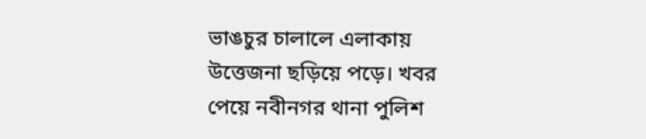ভাঙচুর চালালে এলাকায় উত্তেজনা ছড়িয়ে পড়ে। খবর পেয়ে নবীনগর থানা পুলিশ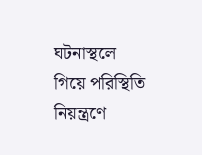ঘটনাস্থলে গিয়ে পরিস্থিতি নিয়ন্ত্রণে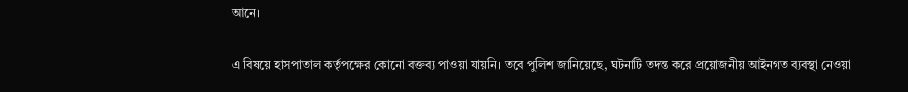আনে।

এ বিষয়ে হাসপাতাল কর্তৃপক্ষের কোনো বক্তব্য পাওয়া যায়নি। তবে পুলিশ জানিয়েছে, ঘটনাটি তদন্ত করে প্রয়োজনীয় আইনগত ব্যবস্থা নেওয়া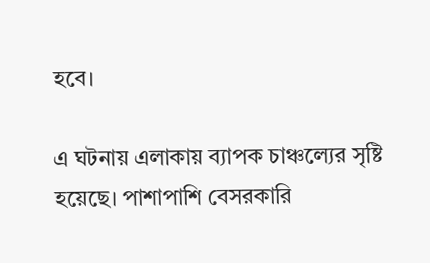হবে।

এ ঘটনায় এলাকায় ব্যাপক চাঞ্চল্যের সৃষ্টি হয়েছে। পাশাপাশি বেসরকারি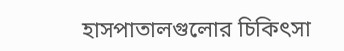হাসপাতালগুলোর চিকিৎসা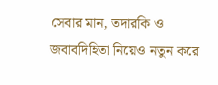সেবার মান, তদারকি ও জবাবদিহিতা নিয়েও নতুন করে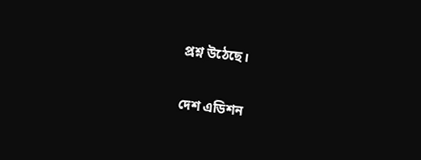প্রশ্ন উঠেছে।

দেশ এডিশন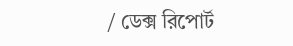/ ডেক্স রিপোর্ট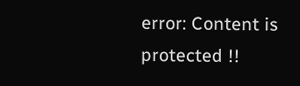error: Content is protected !!